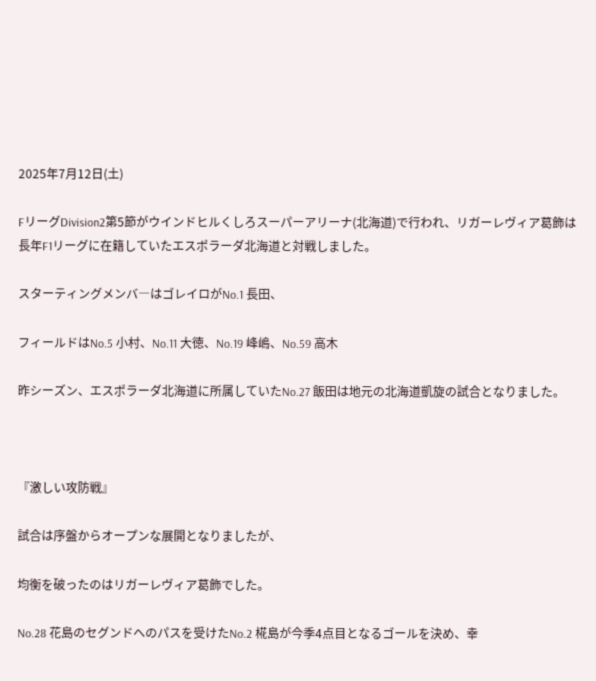2025年7月12日(土)

FリーグDivision2第5節がウインドヒルくしろスーパーアリーナ(北海道)で行われ、リガーレヴィア葛飾は長年F1リーグに在籍していたエスポラーダ北海道と対戦しました。

スターティングメンバ―はゴレイロがNo.1 長田、

フィールドはNo.5 小村、No.11 大徳、No.19 峰嶋、No.59 高木

昨シーズン、エスポラーダ北海道に所属していたNo.27 飯田は地元の北海道凱旋の試合となりました。



『激しい攻防戦』

試合は序盤からオープンな展開となりましたが、

均衡を破ったのはリガーレヴィア葛飾でした。

No.28 花島のセグンドへのパスを受けたNo.2 椛島が今季4点目となるゴールを決め、幸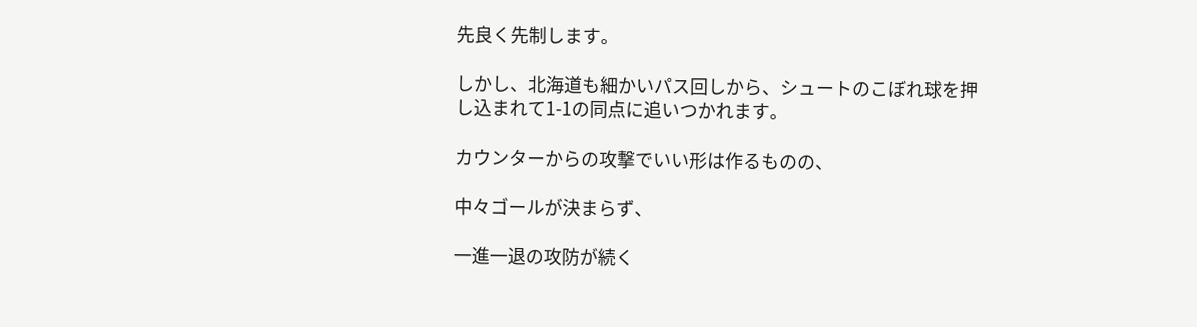先良く先制します。

しかし、北海道も細かいパス回しから、シュートのこぼれ球を押し込まれて1-1の同点に追いつかれます。

カウンターからの攻撃でいい形は作るものの、

中々ゴールが決まらず、

一進一退の攻防が続く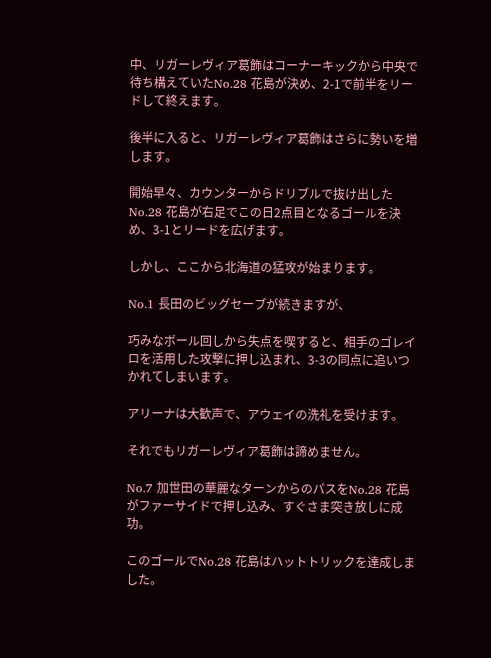中、リガーレヴィア葛飾はコーナーキックから中央で待ち構えていたNo.28 花島が決め、2-1で前半をリードして終えます。

後半に入ると、リガーレヴィア葛飾はさらに勢いを増します。

開始早々、カウンターからドリブルで抜け出したNo.28 花島が右足でこの日2点目となるゴールを決め、3-1とリードを広げます。

しかし、ここから北海道の猛攻が始まります。

No.1 長田のビッグセーブが続きますが、

巧みなボール回しから失点を喫すると、相手のゴレイロを活用した攻撃に押し込まれ、3-3の同点に追いつかれてしまいます。

アリーナは大歓声で、アウェイの洗礼を受けます。

それでもリガーレヴィア葛飾は諦めません。

No.7 加世田の華麗なターンからのパスをNo.28 花島がファーサイドで押し込み、すぐさま突き放しに成功。

このゴールでNo.28 花島はハットトリックを達成しました。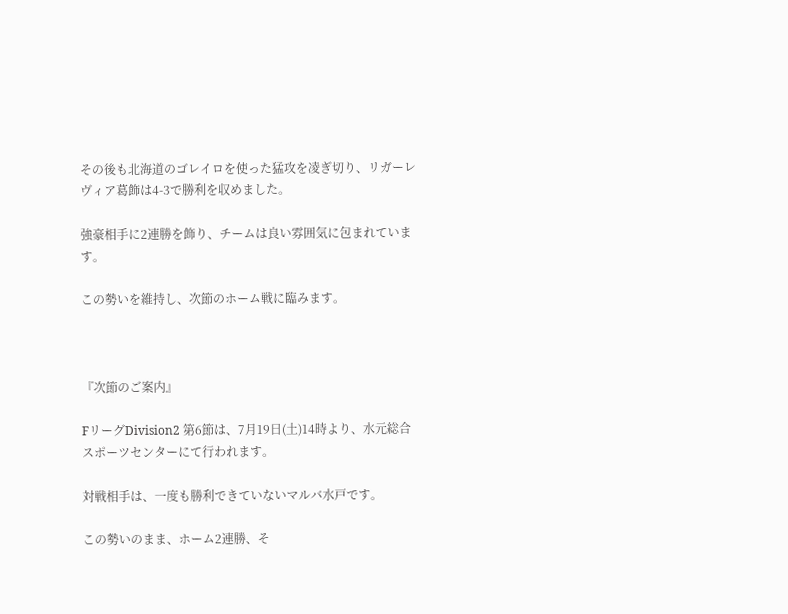その後も北海道のゴレイロを使った猛攻を凌ぎ切り、リガーレヴィア葛飾は4-3で勝利を収めました。

強豪相手に2連勝を飾り、チームは良い雰囲気に包まれています。

この勢いを維持し、次節のホーム戦に臨みます。



『次節のご案内』

FリーグDivision2 第6節は、7月19日(土)14時より、水元総合スポーツセンターにて行われます。

対戦相手は、一度も勝利できていないマルバ水戸です。

この勢いのまま、ホーム2連勝、そ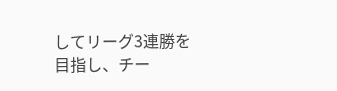してリーグ3連勝を目指し、チー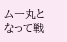ム一丸となって戦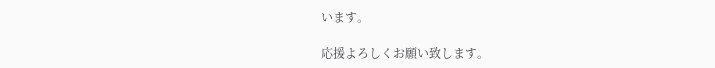います。

応援よろしくお願い致します。